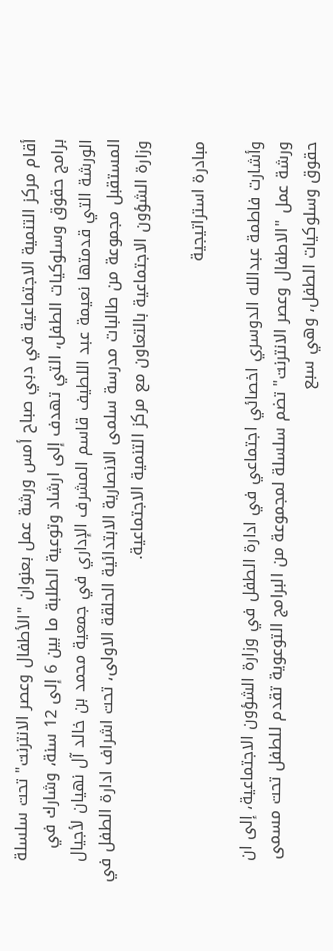أقام مركز التنمية الاجتماعية في دبي صباح أمس ورشة عمل بعنوان "الأطفال وعصر الانترنت" تحت سلسلة برامج حقوق وسلوكيات الطفل، التي تهدف إلى ارشاد وتوعية الطلبة ما بين 6 إلى 12 سنة، وشارك في الورشة التي قدمتها نعيمة عبد اللطيف قاسم المشرف الإداري في جمعية محمد بن خالد آل نهيان لأجيال المستقبل مجموعة من طالبات مدرسة سلمى الانصارية الابتدائية الحلقة الاولى، تحت اشراف ادارة الطفل في وزارة الشؤون الاجتماعية بالتعاون مع مركز التنمية الاجتماعية.

مبادرة استراتيجية

وأشارت فاطمة عبدالله الدوسري اخصائي اجتماعي في ادارة الطفل في وزارة الشؤون الاجتماعية، إلى ان ورشة عمل "الاطفال وعصر الانترنت" تضم سلسلة لمجموعة من البرامج التوعوية تقدم للطفل تحت مسمى حقوق وسلوكيات الطفل، وهي سبع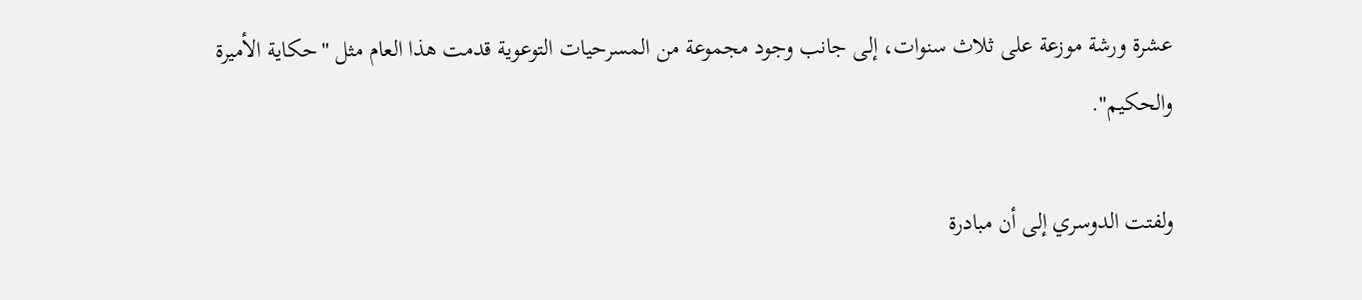عشرة ورشة موزعة على ثلاث سنوات، إلى جانب وجود مجموعة من المسرحيات التوعوية قدمت هذا العام مثل "حكاية الأميرة والحكيم".

ولفتت الدوسري إلى أن مبادرة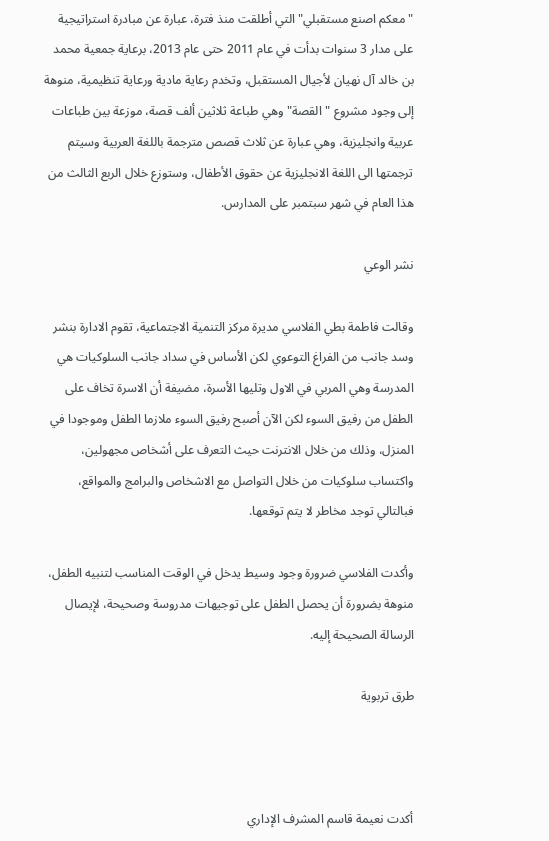"معكم اصنع مستقبلي" التي أطلقت منذ فترة، عبارة عن مبادرة استراتيجية على مدار 3 سنوات بدأت في عام 2011 حتى عام 2013، برعاية جمعية محمد بن خالد آل نهيان لأجيال المستقبل، وتخدم رعاية مادية ورعاية تنظيمية، منوهة إلى وجود مشروع "القصة" وهي طباعة ثلاثين ألف قصة، موزعة بين طباعات عربية وانجليزية، وهي عبارة عن ثلاث قصص مترجمة باللغة العربية وسيتم ترجمتها الى اللغة الانجليزية عن حقوق الأطفال، وستوزع خلال الربع الثالث من هذا العام في شهر سبتمبر على المدارس.

نشر الوعي

وقالت فاطمة بطي الفلاسي مديرة مركز التنمية الاجتماعية، تقوم الادارة بنشر وسد جانب من الفراغ التوعوي لكن الأساس في سداد جانب السلوكيات هي المدرسة وهي المربي في الاول وتليها الأسرة، مضيفة أن الاسرة تخاف على الطفل من رفيق السوء لكن الآن أصبح رفيق السوء ملازما الطفل وموجودا في المنزل، وذلك من خلال الانترنت حيث التعرف على أشخاص مجهولين، واكتساب سلوكيات من خلال التواصل مع الاشخاص والبرامج والمواقع، فبالتالي توجد مخاطر لا يتم توقعها.

وأكدت الفلاسي ضرورة وجود وسيط يدخل في الوقت المناسب لتنبيه الطفل، منوهة بضرورة أن يحصل الطفل على توجيهات مدروسة وصحيحة، لإيصال الرسالة الصحيحة إليه.

طرق تربوية



أكدت نعيمة قاسم المشرف الإداري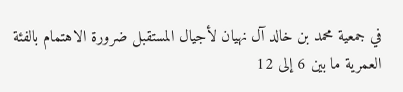في جمعية محمد بن خالد آل نهيان لأجيال المستقبل ضرورة الاهتمام بالفئة العمرية ما بين 6 إلى 12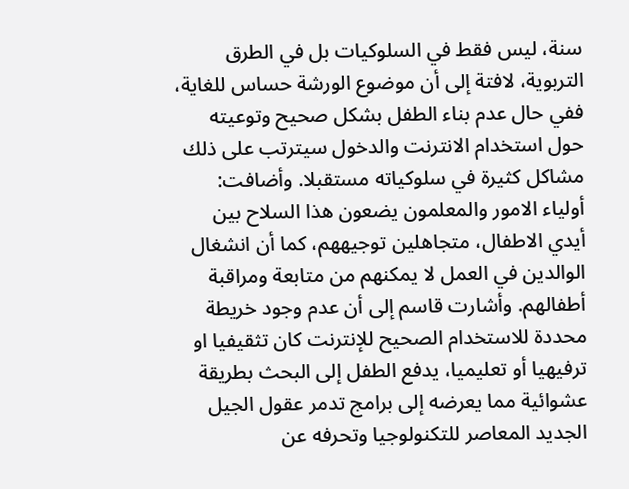سنة، ليس فقط في السلوكيات بل في الطرق التربوية، لافتة إلى أن موضوع الورشة حساس للغاية، ففي حال عدم بناء الطفل بشكل صحيح وتوعيته حول استخدام الانترنت والدخول سيترتب على ذلك مشاكل كثيرة في سلوكياته مستقبلا. وأضافت: أولياء الامور والمعلمون يضعون هذا السلاح بين أيدي الاطفال، متجاهلين توجيههم، كما أن انشغال الوالدين في العمل لا يمكنهم من متابعة ومراقبة أطفالهم. وأشارت قاسم إلى أن عدم وجود خريطة محددة للاستخدام الصحيح للإنترنت كان تثقيفيا او ترفيهيا أو تعليميا، يدفع الطفل إلى البحث بطريقة عشوائية مما يعرضه إلى برامج تدمر عقول الجيل الجديد المعاصر للتكنولوجيا وتحرفه عن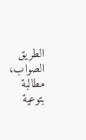الطريق الصواب، مطالبة بتوعية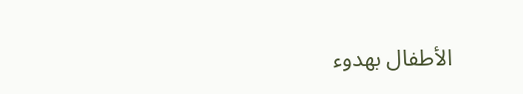الأطفال بهدوء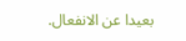بعيدا عن الانفعال.